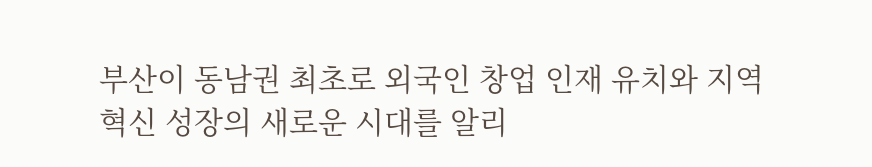부산이 동남권 최초로 외국인 창업 인재 유치와 지역 혁신 성장의 새로운 시대를 알리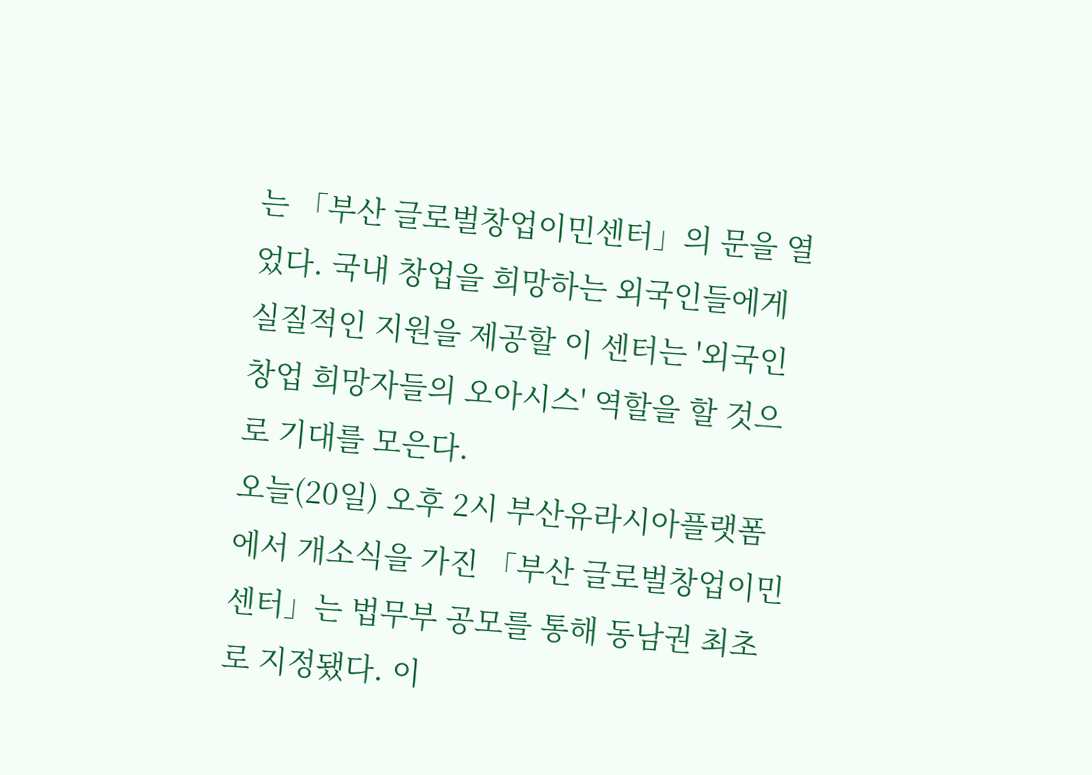는 「부산 글로벌창업이민센터」의 문을 열었다. 국내 창업을 희망하는 외국인들에게 실질적인 지원을 제공할 이 센터는 '외국인 창업 희망자들의 오아시스' 역할을 할 것으로 기대를 모은다.
오늘(20일) 오후 2시 부산유라시아플랫폼에서 개소식을 가진 「부산 글로벌창업이민센터」는 법무부 공모를 통해 동남권 최초로 지정됐다. 이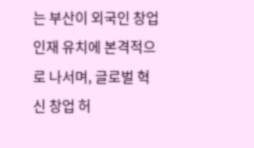는 부산이 외국인 창업 인재 유치에 본격적으로 나서며, 글로벌 혁신 창업 허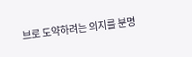브로 도약하려는 의지를 분명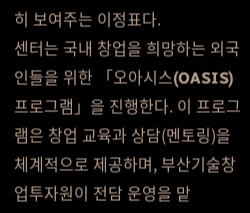히 보여주는 이정표다.
센터는 국내 창업을 희망하는 외국인들을 위한 「오아시스(OASIS) 프로그램」을 진행한다. 이 프로그램은 창업 교육과 상담(멘토링)을 체계적으로 제공하며, 부산기술창업투자원이 전담 운영을 맡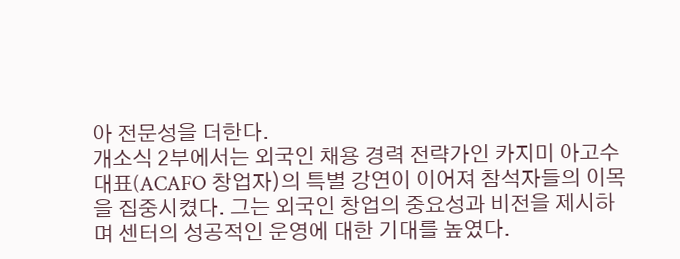아 전문성을 더한다.
개소식 2부에서는 외국인 채용 경력 전략가인 카지미 아고수 대표(ACAFO 창업자)의 특별 강연이 이어져 참석자들의 이목을 집중시켰다. 그는 외국인 창업의 중요성과 비전을 제시하며 센터의 성공적인 운영에 대한 기대를 높였다.